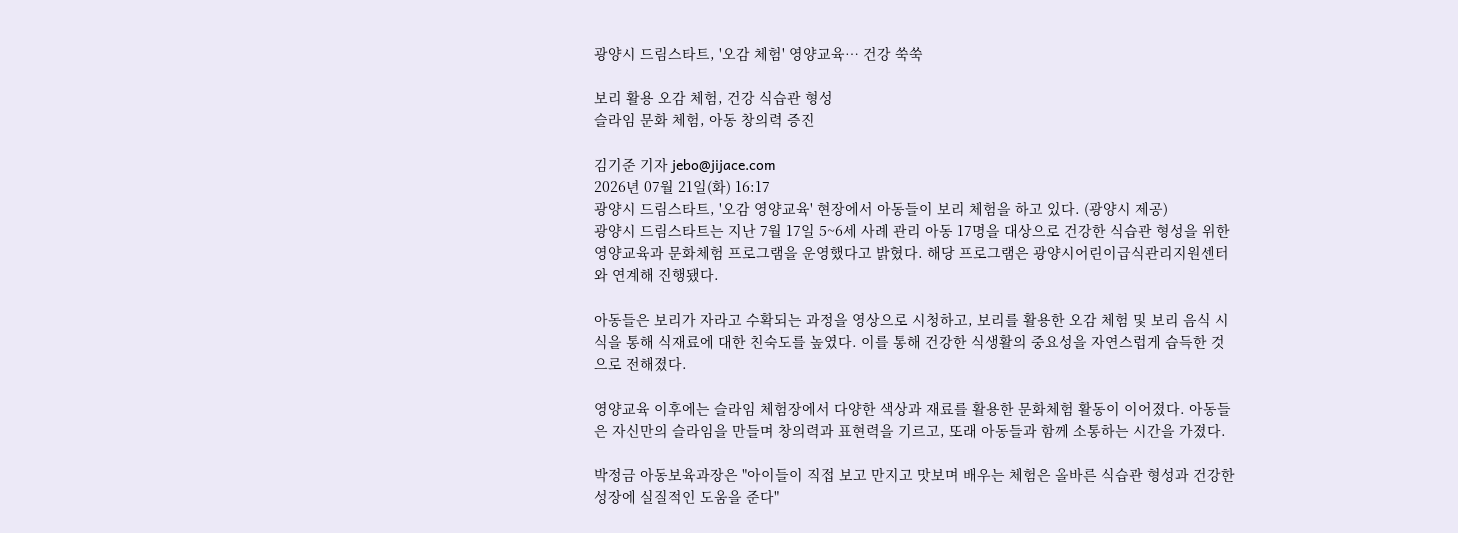광양시 드림스타트, '오감 체험' 영양교육… 건강 쑥쑥

보리 활용 오감 체험, 건강 식습관 형성
슬라임 문화 체험, 아동 창의력 증진

김기준 기자 jebo@jijace.com
2026년 07월 21일(화) 16:17
광양시 드림스타트, '오감 영양교육' 현장에서 아동들이 보리 체험을 하고 있다. (광양시 제공)
광양시 드림스타트는 지난 7월 17일 5~6세 사례 관리 아동 17명을 대상으로 건강한 식습관 형성을 위한 영양교육과 문화체험 프로그램을 운영했다고 밝혔다. 해당 프로그램은 광양시어린이급식관리지원센터와 연계해 진행됐다.

아동들은 보리가 자라고 수확되는 과정을 영상으로 시청하고, 보리를 활용한 오감 체험 및 보리 음식 시식을 통해 식재료에 대한 친숙도를 높였다. 이를 통해 건강한 식생활의 중요성을 자연스럽게 습득한 것으로 전해졌다.

영양교육 이후에는 슬라임 체험장에서 다양한 색상과 재료를 활용한 문화체험 활동이 이어졌다. 아동들은 자신만의 슬라임을 만들며 창의력과 표현력을 기르고, 또래 아동들과 함께 소통하는 시간을 가졌다.

박정금 아동보육과장은 "아이들이 직접 보고 만지고 맛보며 배우는 체험은 올바른 식습관 형성과 건강한 성장에 실질적인 도움을 준다"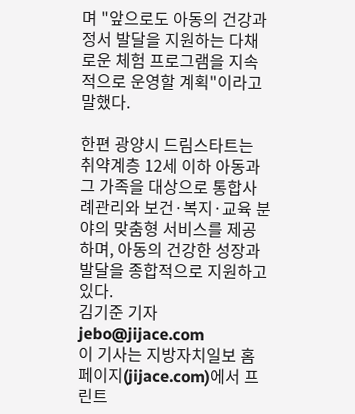며 "앞으로도 아동의 건강과 정서 발달을 지원하는 다채로운 체험 프로그램을 지속적으로 운영할 계획"이라고 말했다.

한편 광양시 드림스타트는 취약계층 12세 이하 아동과 그 가족을 대상으로 통합사례관리와 보건·복지·교육 분야의 맞춤형 서비스를 제공하며, 아동의 건강한 성장과 발달을 종합적으로 지원하고 있다.
김기준 기자 jebo@jijace.com
이 기사는 지방자치일보 홈페이지(jijace.com)에서 프린트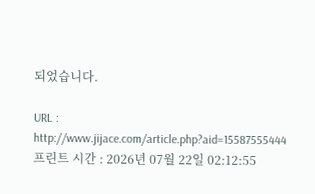되었습니다.

URL : http://www.jijace.com/article.php?aid=15587555444
프린트 시간 : 2026년 07월 22일 02:12:55